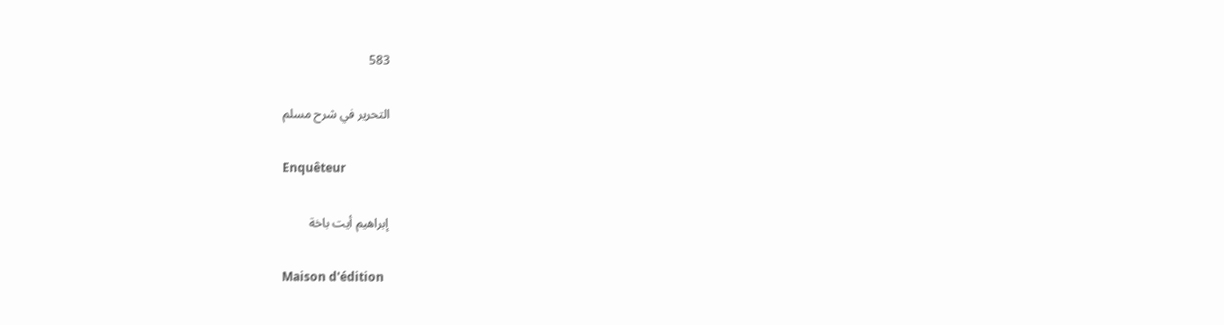583

التحرير في شرح مسلم

Enquêteur

إبراهيم أيت باخة

Maison d'édition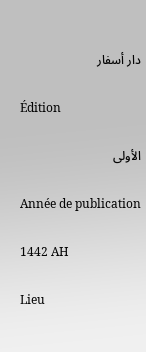دار أسفار

Édition

الأولى

Année de publication

1442 AH

Lieu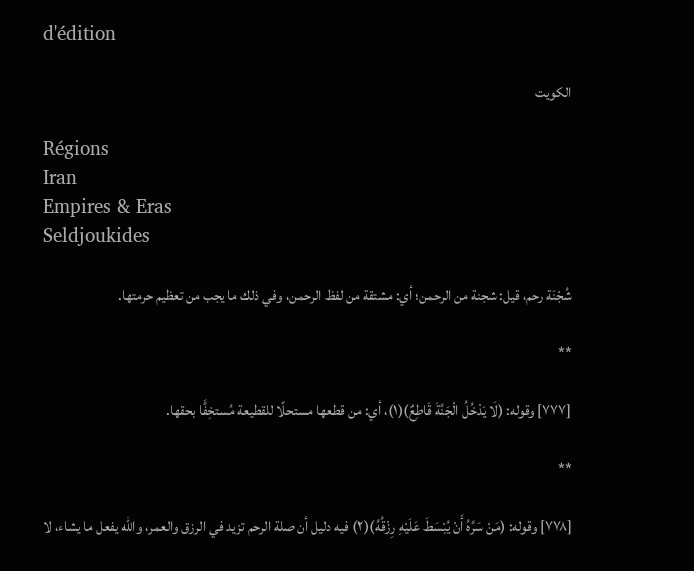d'édition

الكويت

Régions
Iran
Empires & Eras
Seldjoukides

شُجْنَة رحم، قيل: شجنة من الرحمن؛ أي: مشتقة من لفظ الرحمن، وفي ذلك ما يجب من تعظيم حرمتها.

**

[٧٧٧] وقوله: (لَا يَدْخُلُ الْجَنَّةَ قَاطِعٌ)(١)، أي: من قطعها مستحلًا للقطيعة مُستخِفًّا بحقها.

**

[٧٧٨] وقوله: (مَنْ سَرَّهُ أَنْ يُبْسَطَ عَلَيْهِ رِزْقُهُ)(٢) فيه دليل أن صلة الرحم تزيد في الرزق والعمر، والله يفعل ما يشاء، لا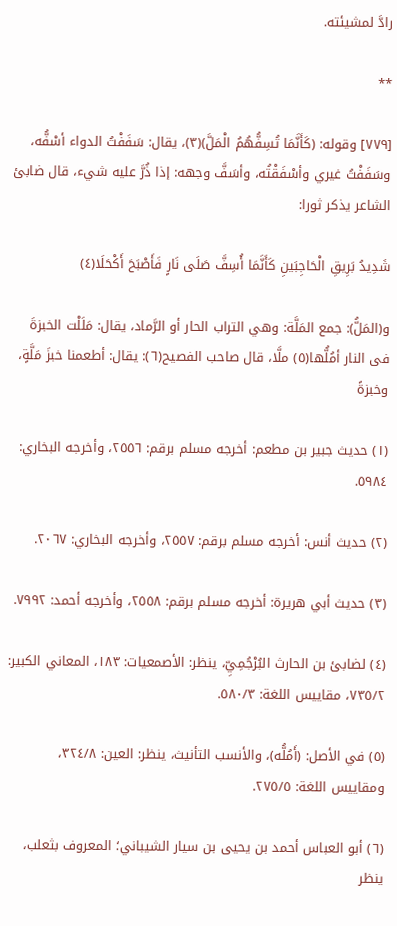رادَّ لمشيئته.

**

[٧٧٩] وقوله: (كَأَنَّمَا تُسِفُّهُمُ الْمَلَّ)(٣)، يقال: سَفَفْتُ الدواء أسْفُّه، وسَفَفْتُ غيري وأسْفَقْتُه، وأسَفَّ وجهه: إذا ذُرَّ عليه شيء، قال ضابئ الشاعر يذكر ثورا:

شَدِيدُ بَرِيقِ الْحَاجِبَينِ كَأَنَّمَا أُسِفَّ صَلَى نَارٍ فَأَصْبَحَ أَكْحَلَا(٤)

و(المَلُّ): جمع المَلَّة: وهي التراب الحار أو الرَّماد، يقال: مَلَلْت الخبزةَ فى النار أمُلُّها(٥) ملَّا، قال صاحب الفصيح(٦): يقال: أطعمنا خبزَ مَلَّةٍ، وخبزةً

(١) حديث جبير بن مطعم: أخرجه مسلم برقم: ٢٥٥٦، وأخرجه البخاري: ٥٩٨٤.

(٢) حديث أنس: أخرجه مسلم برقم: ٢٥٥٧، وأخرجه البخاري: ٢٠٦٧.

(٣) حديث أبي هريرة: أخرجه مسلم برقم: ٢٥٥٨، وأخرجه أحمد: ٧٩٩٢.

(٤) لضابئ بن الحارث البُرْجُمِيِّ، ينظر: الأصمعيات: ١٨٣، المعاني الكبير: ٧٣٥/٢، مقاييس اللغة: ٥٨٠/٣.

(٥) في الأصل: (أَمُلُّه)، والأنسب التأنيث، ينظر: العين: ٣٢٤/٨، ومقاييس اللغة: ٢٧٥/٥.

(٦) أبو العباس أحمد بن يحيى بن سيار الشيباني؛ المعروف بثعلب، ينظر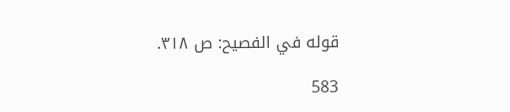قوله في الفصيح: ص ٣١٨.

583